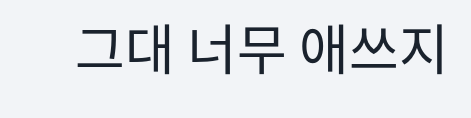그대 너무 애쓰지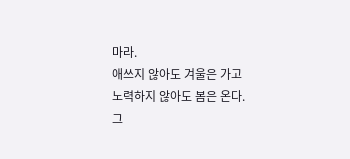마라.
애쓰지 않아도 겨울은 가고
노력하지 않아도 봄은 온다.
그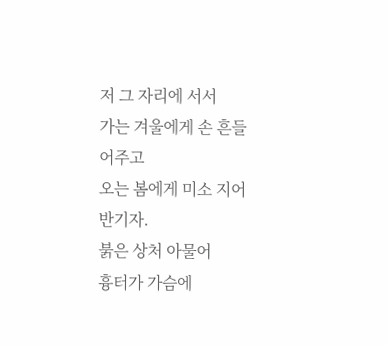저 그 자리에 서서
가는 겨울에게 손 흔들어주고
오는 봄에게 미소 지어 반기자.
붉은 상처 아물어
흉터가 가슴에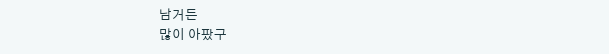남거든
많이 아팠구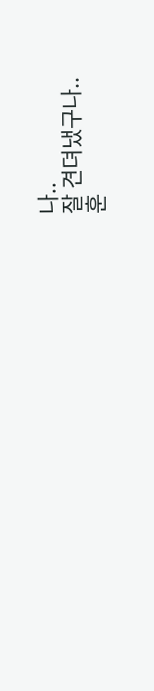나..
잘 견뎌냈구나..
훈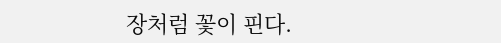장처럼 꽃이 핀다.